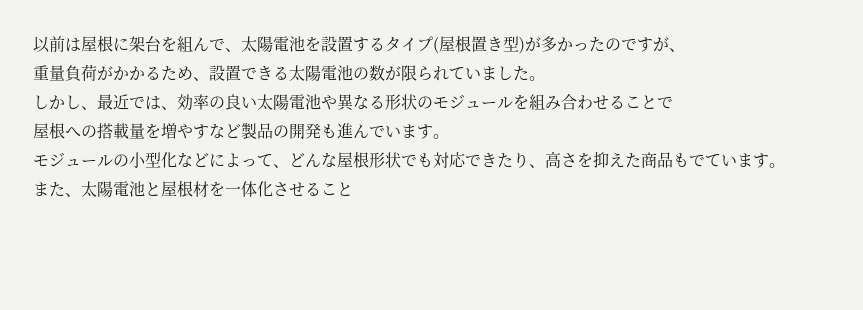以前は屋根に架台を組んで、太陽電池を設置するタイプ(屋根置き型)が多かったのですが、
重量負荷がかかるため、設置できる太陽電池の数が限られていました。
しかし、最近では、効率の良い太陽電池や異なる形状のモジュールを組み合わせることで
屋根への搭載量を増やすなど製品の開発も進んでいます。
モジュールの小型化などによって、どんな屋根形状でも対応できたり、高さを抑えた商品もでています。
また、太陽電池と屋根材を一体化させること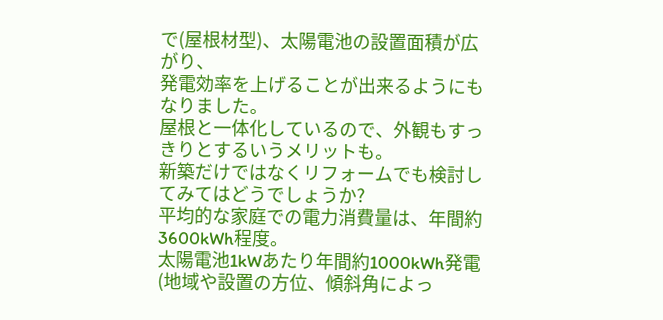で(屋根材型)、太陽電池の設置面積が広がり、
発電効率を上げることが出来るようにもなりました。
屋根と一体化しているので、外観もすっきりとするいうメリットも。
新築だけではなくリフォームでも検討してみてはどうでしょうか?
平均的な家庭での電力消費量は、年間約3600kWh程度。
太陽電池1kWあたり年間約1000kWh発電(地域や設置の方位、傾斜角によっ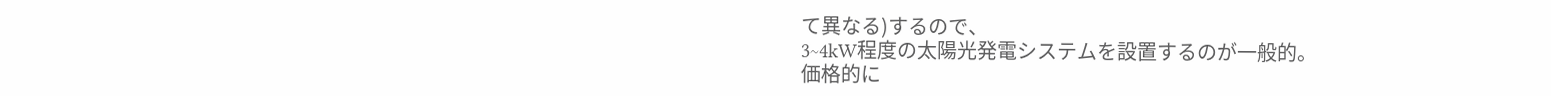て異なる)するので、
3~4kW程度の太陽光発電システムを設置するのが一般的。
価格的に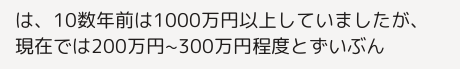は、10数年前は1000万円以上していましたが、現在では200万円~300万円程度とずいぶん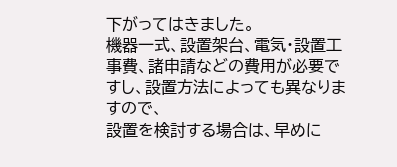下がってはきました。
機器一式、設置架台、電気・設置工事費、諸申請などの費用が必要ですし、設置方法によっても異なりますので、
設置を検討する場合は、早めに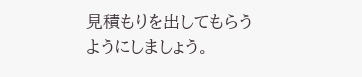見積もりを出してもらうようにしましょう。